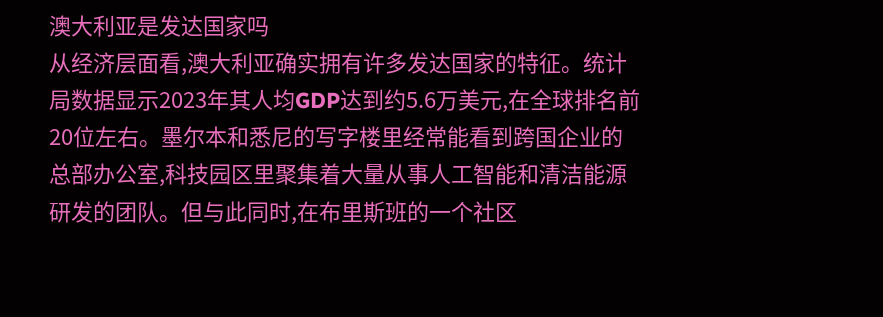澳大利亚是发达国家吗
从经济层面看,澳大利亚确实拥有许多发达国家的特征。统计局数据显示2023年其人均GDP达到约5.6万美元,在全球排名前20位左右。墨尔本和悉尼的写字楼里经常能看到跨国企业的总部办公室,科技园区里聚集着大量从事人工智能和清洁能源研发的团队。但与此同时,在布里斯班的一个社区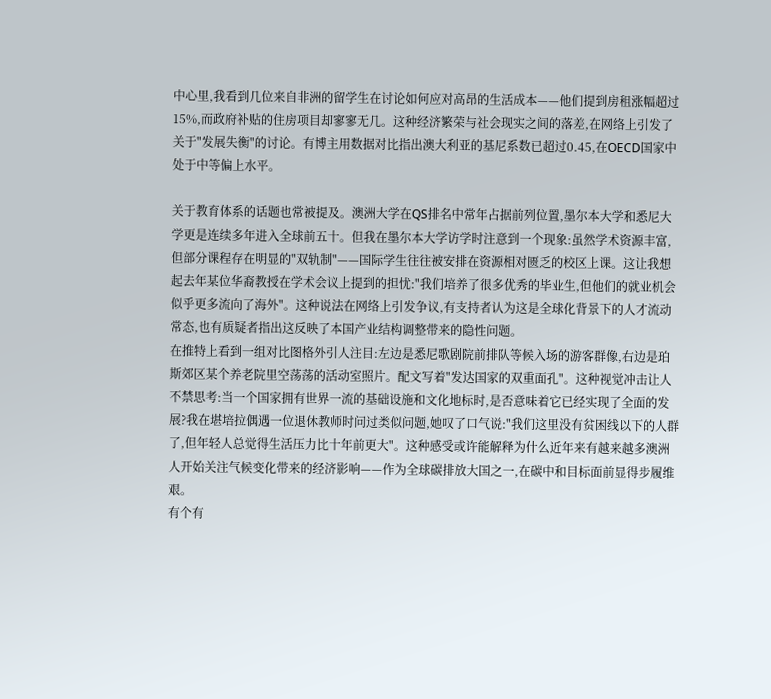中心里,我看到几位来自非洲的留学生在讨论如何应对高昂的生活成本——他们提到房租涨幅超过15%,而政府补贴的住房项目却寥寥无几。这种经济繁荣与社会现实之间的落差,在网络上引发了关于"发展失衡"的讨论。有博主用数据对比指出澳大利亚的基尼系数已超过0.45,在OECD国家中处于中等偏上水平。

关于教育体系的话题也常被提及。澳洲大学在QS排名中常年占据前列位置,墨尔本大学和悉尼大学更是连续多年进入全球前五十。但我在墨尔本大学访学时注意到一个现象:虽然学术资源丰富,但部分课程存在明显的"双轨制"——国际学生往往被安排在资源相对匮乏的校区上课。这让我想起去年某位华裔教授在学术会议上提到的担忧:"我们培养了很多优秀的毕业生,但他们的就业机会似乎更多流向了海外"。这种说法在网络上引发争议,有支持者认为这是全球化背景下的人才流动常态,也有质疑者指出这反映了本国产业结构调整带来的隐性问题。
在推特上看到一组对比图格外引人注目:左边是悉尼歌剧院前排队等候入场的游客群像,右边是珀斯郊区某个养老院里空荡荡的活动室照片。配文写着"发达国家的双重面孔"。这种视觉冲击让人不禁思考:当一个国家拥有世界一流的基础设施和文化地标时,是否意味着它已经实现了全面的发展?我在堪培拉偶遇一位退休教师时问过类似问题,她叹了口气说:"我们这里没有贫困线以下的人群了,但年轻人总觉得生活压力比十年前更大"。这种感受或许能解释为什么近年来有越来越多澳洲人开始关注气候变化带来的经济影响——作为全球碳排放大国之一,在碳中和目标面前显得步履维艰。
有个有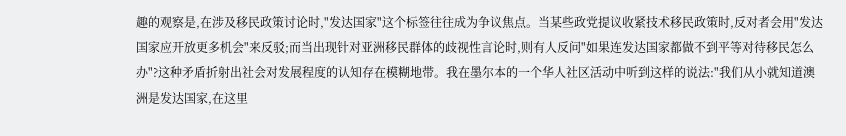趣的观察是,在涉及移民政策讨论时,"发达国家"这个标签往往成为争议焦点。当某些政党提议收紧技术移民政策时,反对者会用"发达国家应开放更多机会"来反驳;而当出现针对亚洲移民群体的歧视性言论时,则有人反问"如果连发达国家都做不到平等对待移民怎么办"?这种矛盾折射出社会对发展程度的认知存在模糊地带。我在墨尔本的一个华人社区活动中听到这样的说法:"我们从小就知道澳洲是发达国家,在这里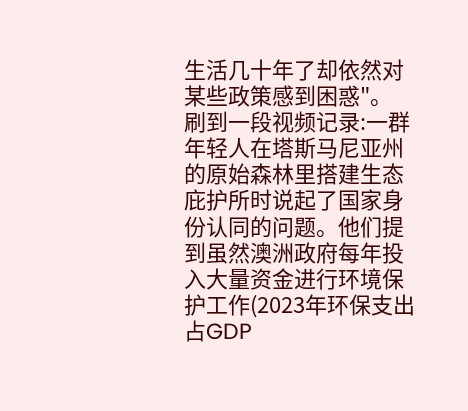生活几十年了却依然对某些政策感到困惑"。
刷到一段视频记录:一群年轻人在塔斯马尼亚州的原始森林里搭建生态庇护所时说起了国家身份认同的问题。他们提到虽然澳洲政府每年投入大量资金进行环境保护工作(2023年环保支出占GDP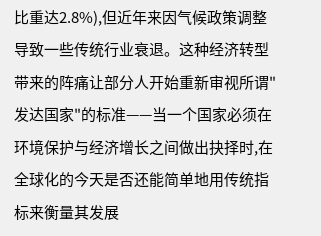比重达2.8%),但近年来因气候政策调整导致一些传统行业衰退。这种经济转型带来的阵痛让部分人开始重新审视所谓"发达国家"的标准——当一个国家必须在环境保护与经济增长之间做出抉择时,在全球化的今天是否还能简单地用传统指标来衡量其发展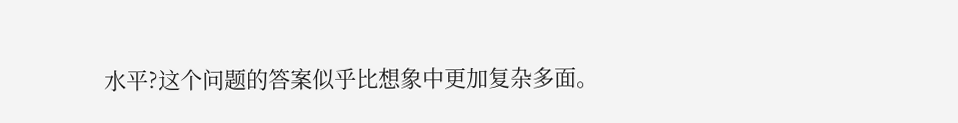水平?这个问题的答案似乎比想象中更加复杂多面。